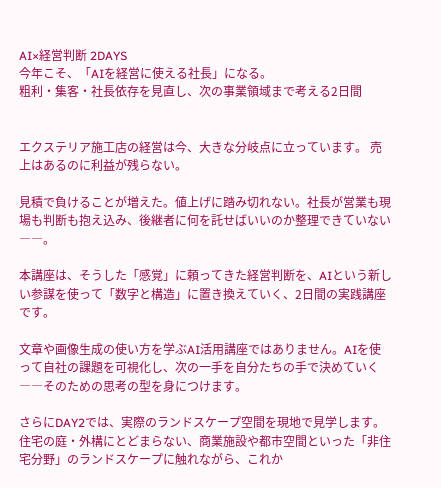AI×経営判断 2DAYS
今年こそ、「AIを経営に使える社長」になる。
粗利・集客・社長依存を見直し、次の事業領域まで考える2日間


エクステリア施工店の経営は今、大きな分岐点に立っています。 売上はあるのに利益が残らない。

見積で負けることが増えた。値上げに踏み切れない。社長が営業も現場も判断も抱え込み、後継者に何を託せばいいのか整理できていない――。

本講座は、そうした「感覚」に頼ってきた経営判断を、AIという新しい参謀を使って「数字と構造」に置き換えていく、2日間の実践講座です。

文章や画像生成の使い方を学ぶAI活用講座ではありません。AIを使って自社の課題を可視化し、次の一手を自分たちの手で決めていく――そのための思考の型を身につけます。

さらにDAY2では、実際のランドスケープ空間を現地で見学します。住宅の庭・外構にとどまらない、商業施設や都市空間といった「非住宅分野」のランドスケープに触れながら、これか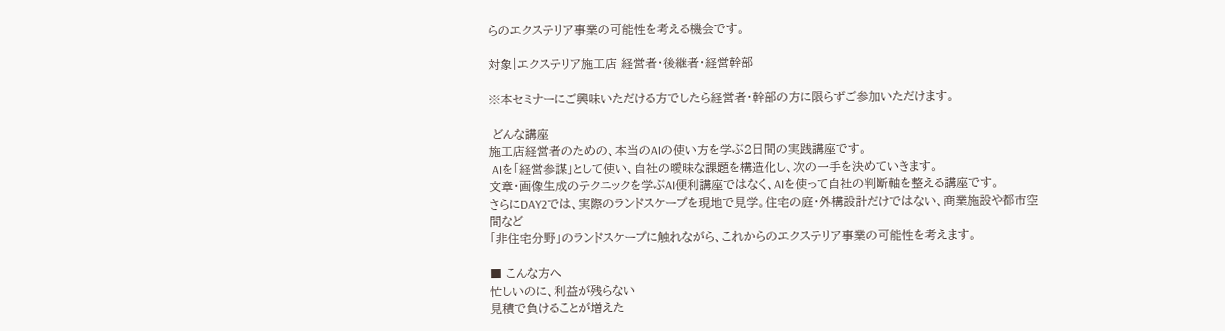らのエクステリア事業の可能性を考える機会です。

対象|エクステリア施工店 経営者・後継者・経営幹部

※本セミナーにご興味いただける方でしたら経営者・幹部の方に限らずご参加いただけます。

 どんな講座
施工店経営者のための、本当のAIの使い方を学ぶ2日間の実践講座です。
 AIを「経営参謀」として使い、自社の曖昧な課題を構造化し、次の一手を決めていきます。
文章・画像生成のテクニックを学ぶAI便利講座ではなく、AIを使って自社の判断軸を整える講座です。
さらにDAY2では、実際のランドスケープを現地で見学。住宅の庭・外構設計だけではない、商業施設や都市空間など
「非住宅分野」のランドスケープに触れながら、これからのエクステリア事業の可能性を考えます。

■ こんな方へ
忙しいのに、利益が残らない
見積で負けることが増えた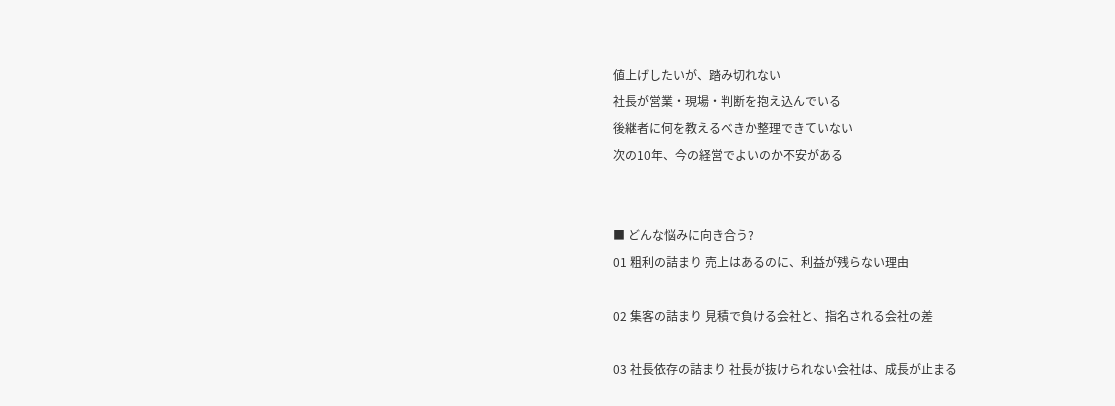値上げしたいが、踏み切れない
社長が営業・現場・判断を抱え込んでいる
後継者に何を教えるべきか整理できていない
次の10年、今の経営でよいのか不安がある


■ どんな悩みに向き合う?
01 粗利の詰まり 売上はあるのに、利益が残らない理由

02 集客の詰まり 見積で負ける会社と、指名される会社の差

03 社長依存の詰まり 社長が抜けられない会社は、成長が止まる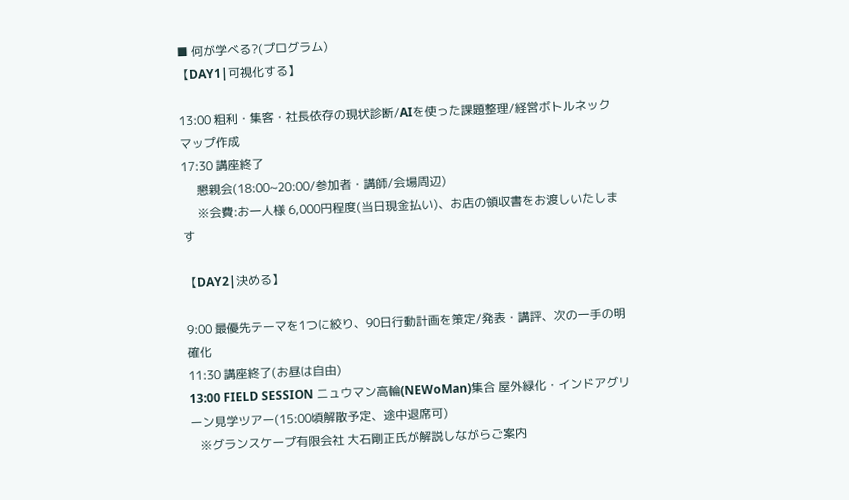■ 何が学べる?(プログラム)
【DAY1|可視化する】

13:00 粗利・集客・社長依存の現状診断/AIを使った課題整理/経営ボトルネックマップ作成
17:30 講座終了
     懇親会(18:00~20:00/参加者・講師/会場周辺)
     ※会費:お一人様 6,000円程度(当日現金払い)、お店の領収書をお渡しいたします

【DAY2|決める】

9:00 最優先テーマを1つに絞り、90日行動計画を策定/発表・講評、次の一手の明確化
11:30 講座終了(お昼は自由)
13:00 FIELD SESSION ニュウマン高輪(NEWoMan)集合 屋外緑化・インドアグリーン見学ツアー(15:00頃解散予定、途中退席可)
   ※グランスケープ有限会社 大石剛正氏が解説しながらご案内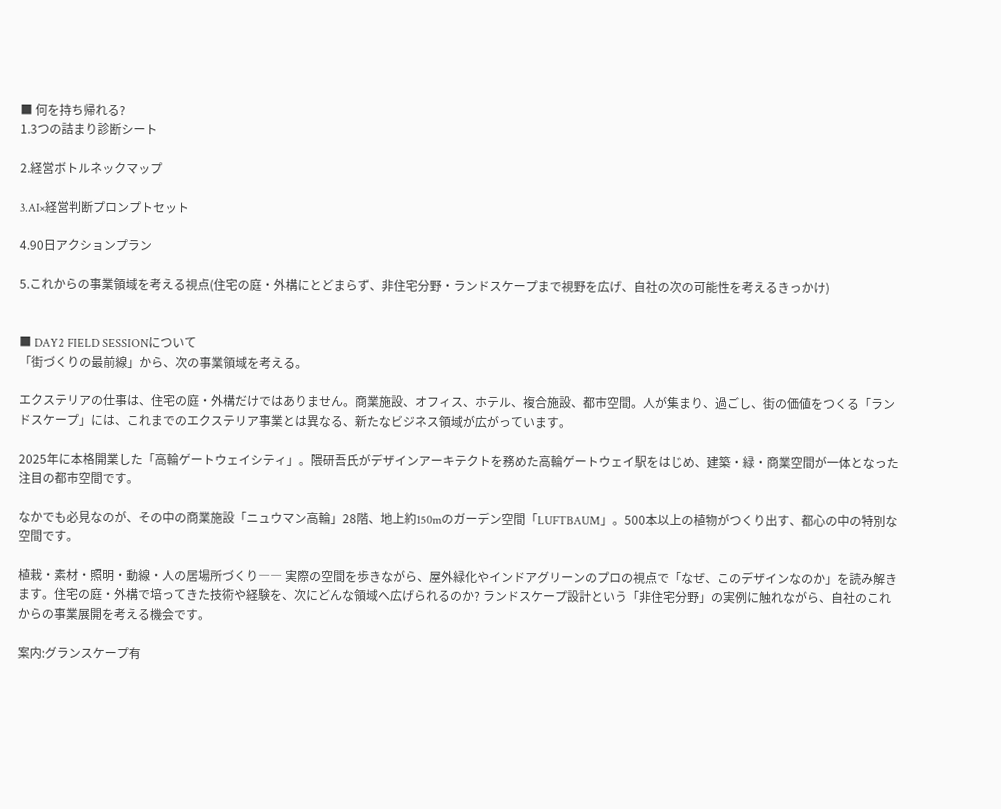■ 何を持ち帰れる?
1.3つの詰まり診断シート

2.経営ボトルネックマップ

3.AI×経営判断プロンプトセット

4.90日アクションプラン

5.これからの事業領域を考える視点(住宅の庭・外構にとどまらず、非住宅分野・ランドスケープまで視野を広げ、自社の次の可能性を考えるきっかけ)


■ DAY2 FIELD SESSIONについて
「街づくりの最前線」から、次の事業領域を考える。

エクステリアの仕事は、住宅の庭・外構だけではありません。商業施設、オフィス、ホテル、複合施設、都市空間。人が集まり、過ごし、街の価値をつくる「ランドスケープ」には、これまでのエクステリア事業とは異なる、新たなビジネス領域が広がっています。

2025年に本格開業した「高輪ゲートウェイシティ」。隈研吾氏がデザインアーキテクトを務めた高輪ゲートウェイ駅をはじめ、建築・緑・商業空間が一体となった注目の都市空間です。

なかでも必見なのが、その中の商業施設「ニュウマン高輪」28階、地上約150mのガーデン空間「LUFTBAUM」。500本以上の植物がつくり出す、都心の中の特別な空間です。

植栽・素材・照明・動線・人の居場所づくり―― 実際の空間を歩きながら、屋外緑化やインドアグリーンのプロの視点で「なぜ、このデザインなのか」を読み解きます。住宅の庭・外構で培ってきた技術や経験を、次にどんな領域へ広げられるのか? ランドスケープ設計という「非住宅分野」の実例に触れながら、自社のこれからの事業展開を考える機会です。

案内:グランスケープ有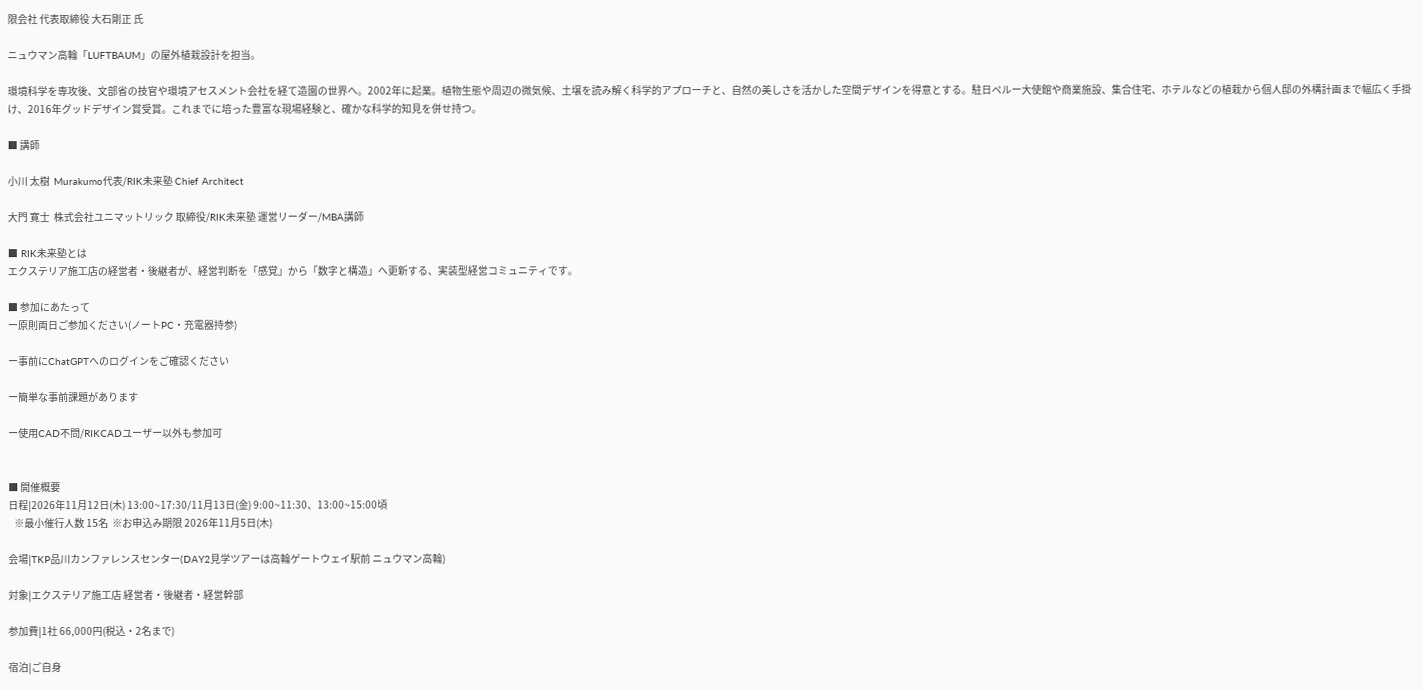限会社 代表取締役 大石剛正 氏

ニュウマン高輪「LUFTBAUM」の屋外植栽設計を担当。

環境科学を専攻後、文部省の技官や環境アセスメント会社を経て造園の世界へ。2002年に起業。植物生態や周辺の微気候、土壌を読み解く科学的アプローチと、自然の美しさを活かした空間デザインを得意とする。駐日ペルー大使館や商業施設、集合住宅、ホテルなどの植栽から個人邸の外構計画まで幅広く手掛け、2016年グッドデザイン賞受賞。これまでに培った豊富な現場経験と、確かな科学的知見を併せ持つ。

■ 講師

小川 太樹  Murakumo代表/RIK未来塾 Chief Architect

大門 寛士  株式会社ユニマットリック 取締役/RIK未来塾 運営リーダー/MBA講師

■ RIK未来塾とは
エクステリア施工店の経営者・後継者が、経営判断を「感覚」から「数字と構造」へ更新する、実装型経営コミュニティです。

■ 参加にあたって
ー原則両日ご参加ください(ノートPC・充電器持参)

ー事前にChatGPTへのログインをご確認ください

ー簡単な事前課題があります

ー使用CAD不問/RIKCADユーザー以外も参加可


■ 開催概要
日程|2026年11月12日(木) 13:00~17:30/11月13日(金) 9:00~11:30、13:00~15:00頃
   ※最小催行人数 15名  ※お申込み期限 2026年11月5日(木)

会場|TKP品川カンファレンスセンター(DAY2見学ツアーは高輪ゲートウェイ駅前 ニュウマン高輪)

対象|エクステリア施工店 経営者・後継者・経営幹部

参加費|1社 66,000円(税込・2名まで)

宿泊|ご自身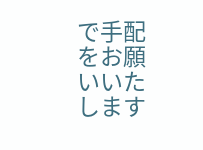で手配をお願いいたします